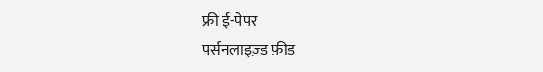फ्री ई-पेपर
पर्सनलाइज़्ड फ़ीड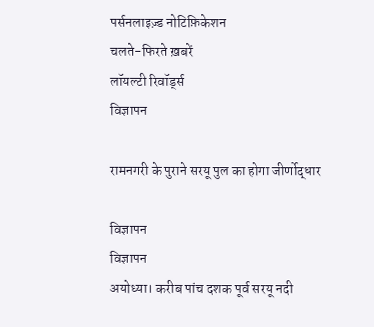पर्सनलाइज़्ड नोटिफ़िकेशन
चलते-फिरते ख़बरें
लॉयल्टी रिवॉर्ड्स
विज्ञापन

रामनगरी के पुराने सरयू पुल का होगा जीर्णोद्धार

विज्ञापन
विज्ञापन
अयोध्या। करीब पांच दशक पूर्व सरयू नदी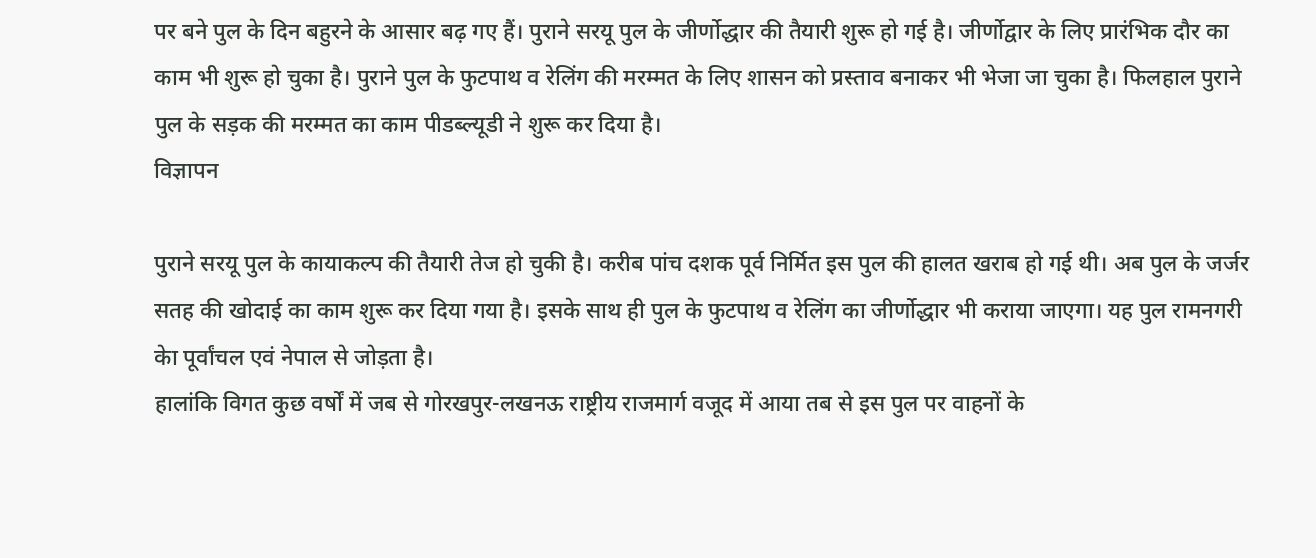पर बने पुल के दिन बहुरने के आसार बढ़ गए हैं। पुराने सरयू पुल के जीर्णोद्धार की तैयारी शुरू हो गई है। जीर्णोद्वार के लिए प्रारंभिक दौर का काम भी शुरू हो चुका है। पुराने पुल के फुटपाथ व रेलिंग की मरम्मत के लिए शासन को प्रस्ताव बनाकर भी भेजा जा चुका है। फिलहाल पुराने पुल के सड़क की मरम्मत का काम पीडब्ल्यूडी ने शुरू कर दिया है।
विज्ञापन

पुराने सरयू पुल के कायाकल्प की तैयारी तेज हो चुकी है। करीब पांच दशक पूर्व निर्मित इस पुल की हालत खराब हो गई थी। अब पुल के जर्जर सतह की खोदाई का काम शुरू कर दिया गया है। इसके साथ ही पुल के फुटपाथ व रेलिंग का जीर्णोद्धार भी कराया जाएगा। यह पुल रामनगरी केा पूर्वांचल एवं नेपाल से जोड़ता है।
हालांकि विगत कुछ वर्षों में जब से गोरखपुर-लखनऊ राष्ट्रीय राजमार्ग वजूद में आया तब से इस पुल पर वाहनों के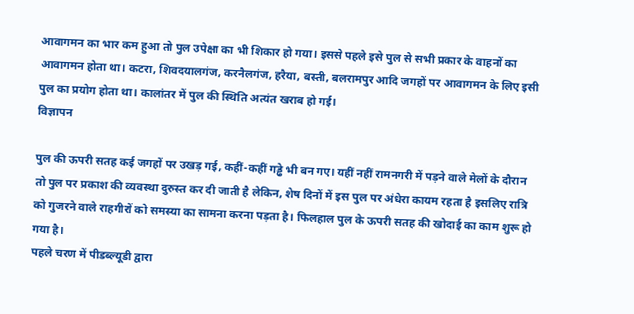आवागमन का भार कम हुआ तो पुल उपेक्षा का भी शिकार हो गया। इससे पहले इसे पुल से सभी प्रकार के वाहनों का आवागमन होता था। कटरा, शिवदयालगंज, करनैलगंज, हरैया, बस्ती, बलरामपुर आदि जगहों पर आवागमन के लिए इसी पुल का प्रयोग होता था। कालांतर में पुल की स्थिति अत्यंत खराब हो गई।
विज्ञापन

पुल की ऊपरी सतह कई जगहों पर उखड़ गई, कहीं-कहीं गड्ढे भी बन गए। यहीं नहीं रामनगरी में पड़ने वाले मेलों के दौरान तो पुल पर प्रकाश की व्यवस्था दुरुस्त कर दी जाती है लेकिन, शेष दिनों में इस पुल पर अंधेरा कायम रहता है इसलिए रात्रि को गुजरने वाले राहगीरों को समस्या का सामना करना पड़ता है। फिलहाल पुल के ऊपरी सतह की खोदाई का काम शुरू हो गया है।
पहले चरण में पीडब्ल्यूडी द्वारा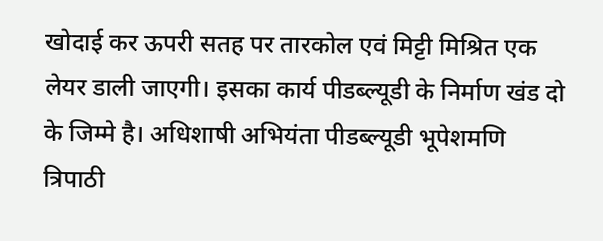खोदाई कर ऊपरी सतह पर तारकोल एवं मिट्टी मिश्रित एक लेयर डाली जाएगी। इसका कार्य पीडब्ल्यूडी के निर्माण खंड दो के जिम्मे है। अधिशाषी अभियंता पीडब्ल्यूडी भूपेशमणि त्रिपाठी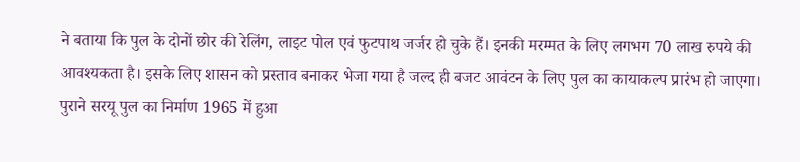ने बताया कि पुल के दोनों छोर की रेलिंग, लाइट पोल एवं फुटपाथ जर्जर हो चुके हैं। इनकी मरम्मत के लिए लगभग 70 लाख रुपये की आवश्यकता है। इसके लिए शासन को प्रस्ताव बनाकर भेजा गया है जल्द ही बजट आवंटन के लिए पुल का कायाकल्प प्रारंभ हो जाएगा।
पुराने सरयू पुल का निर्माण 1965 में हुआ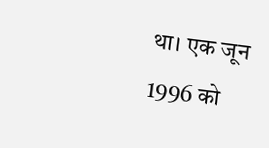था। एक जून 1996 को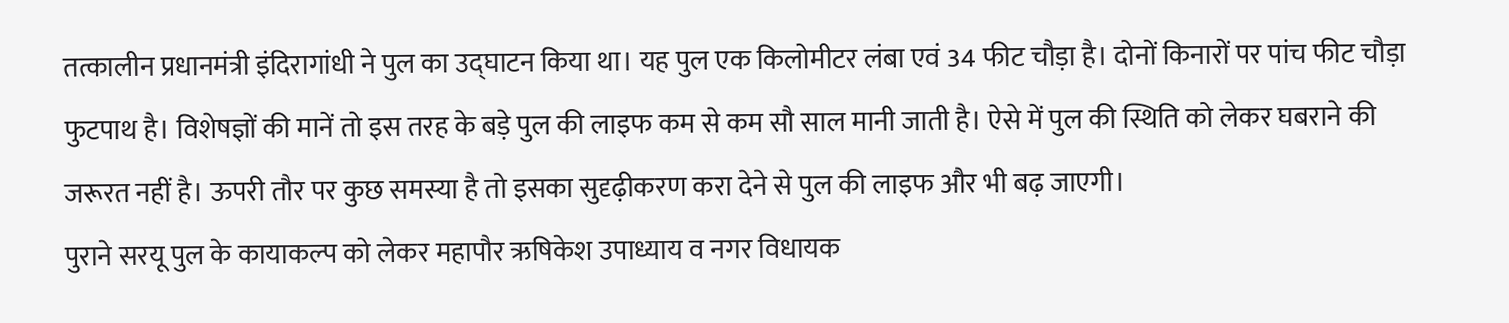तत्कालीन प्रधानमंत्री इंदिरागांधी ने पुल का उद्घाटन किया था। यह पुल एक किलोमीटर लंबा एवं 34 फीट चौड़ा है। दोनों किनारों पर पांच फीट चौड़ा फुटपाथ है। विशेषज्ञों की मानें तो इस तरह के बड़े पुल की लाइफ कम से कम सौ साल मानी जाती है। ऐसे में पुल की स्थिति को लेकर घबराने की जरूरत नहीं है। ऊपरी तौर पर कुछ समस्या है तो इसका सुदृढ़ीकरण करा देने से पुल की लाइफ और भी बढ़ जाएगी।
पुराने सरयू पुल के कायाकल्प को लेकर महापौर ऋषिकेश उपाध्याय व नगर विधायक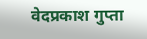वेदप्रकाश गुप्ता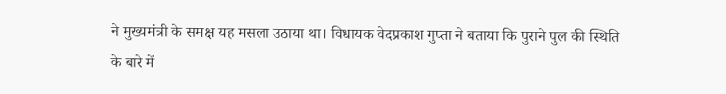ने मुख्यमंत्री के समक्ष यह मसला उठाया था। विधायक वेदप्रकाश गुप्ता ने बताया कि पुराने पुल की स्थिति के बारे में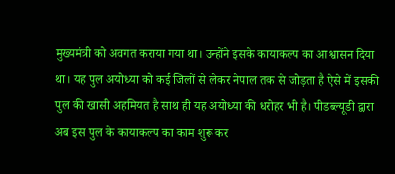मुख्यमंत्री को अवगत कराया गया था। उन्होंने इसके कायाकल्प का आश्वासन दिया था। यह पुल अयोध्या को कई जिलों से लेकर नेपाल तक से जोड़ता है ऐसे में इसकी पुल की खासी अहमियत है साथ ही यह अयोध्या की धरोहर भी है। पीडब्ल्यूडी द्वारा अब इस पुल के कायाकल्प का काम शुरू कर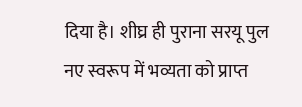दिया है। शीघ्र ही पुराना सरयू पुल नए स्वरूप में भव्यता को प्राप्त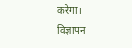करेगा।
विज्ञापन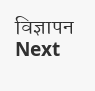विज्ञापन
Next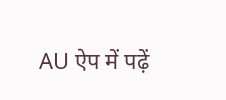AU ऐप में पढ़ें